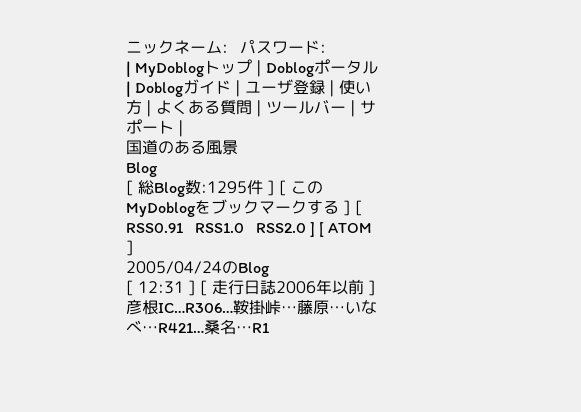ニックネーム:   パスワード:
| MyDoblogトップ | Doblogポータル | Doblogガイド | ユーザ登録 | 使い方 | よくある質問 | ツールバー | サポート |
国道のある風景
Blog
[ 総Blog数:1295件 ] [ このMyDoblogをブックマークする ] [ RSS0.91   RSS1.0   RSS2.0 ] [ ATOM ]
2005/04/24のBlog
[ 12:31 ] [ 走行日誌2006年以前 ]
彦根IC…R306…鞍掛峠…藤原…いなべ…R421…桑名…R1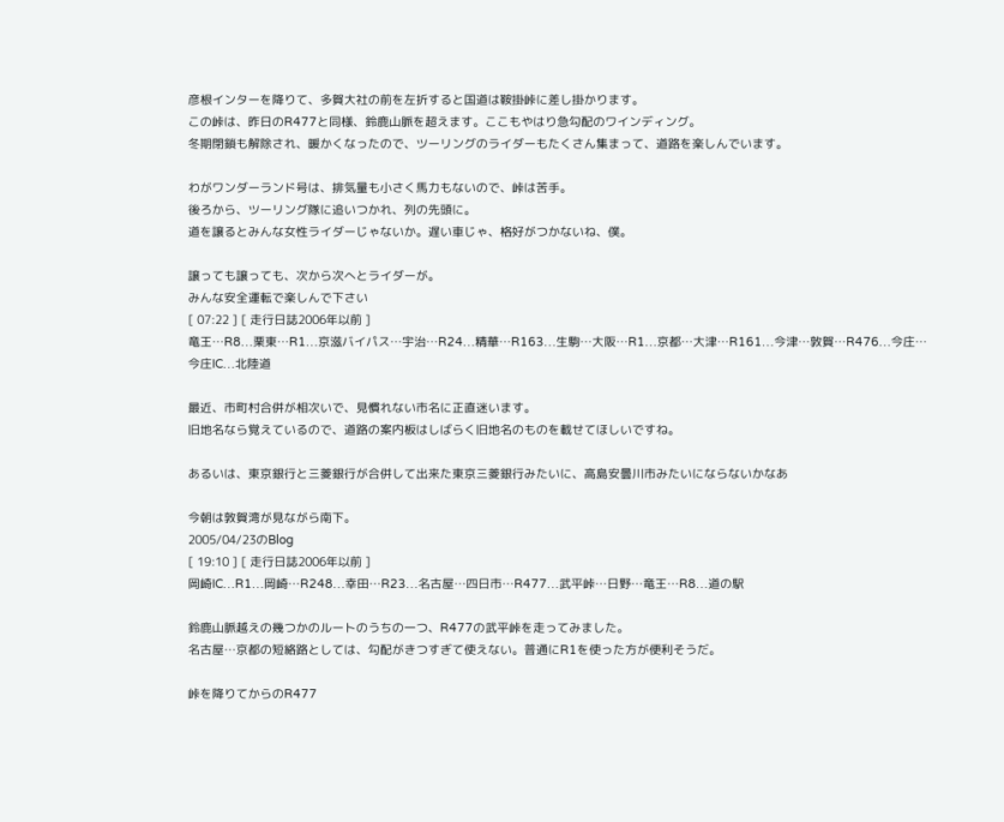彦根インターを降りて、多賀大社の前を左折すると国道は鞍掛峠に差し掛かります。
この峠は、昨日のR477と同様、鈴鹿山脈を超えます。ここもやはり急勾配のワインディング。
冬期閉鎖も解除され、暖かくなったので、ツーリングのライダーもたくさん集まって、道路を楽しんでいます。

わがワンダーランド号は、排気量も小さく馬力もないので、峠は苦手。
後ろから、ツーリング隊に追いつかれ、列の先頭に。
道を譲るとみんな女性ライダーじゃないか。遅い車じゃ、格好がつかないね、僕。

譲っても譲っても、次から次へとライダーが。
みんな安全運転で楽しんで下さい
[ 07:22 ] [ 走行日誌2006年以前 ]
竜王…R8…栗東…R1…京滋バイパス…宇治…R24…精華…R163…生駒…大阪…R1…京都…大津…R161…今津…敦賀…R476…今庄…今庄IC…北陸道

最近、市町村合併が相次いで、見慣れない市名に正直迷います。
旧地名なら覚えているので、道路の案内板はしばらく旧地名のものを載せてほしいですね。

あるいは、東京銀行と三菱銀行が合併して出来た東京三菱銀行みたいに、高島安曇川市みたいにならないかなあ

今朝は敦賀湾が見ながら南下。
2005/04/23のBlog
[ 19:10 ] [ 走行日誌2006年以前 ]
岡崎IC…R1…岡崎…R248…幸田…R23…名古屋…四日市…R477…武平峠…日野…竜王…R8…道の駅

鈴鹿山脈越えの幾つかのルートのうちの一つ、R477の武平峠を走ってみました。
名古屋…京都の短絡路としては、勾配がきつすぎて使えない。普通にR1を使った方が便利そうだ。

峠を降りてからのR477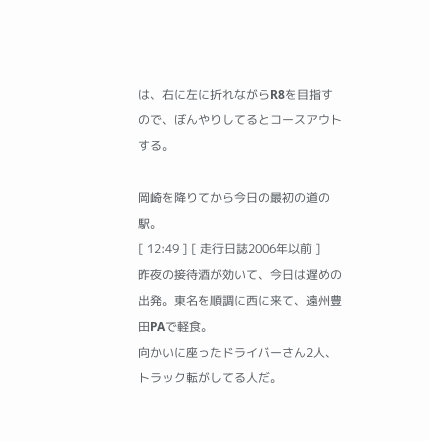は、右に左に折れながらR8を目指すので、ぼんやりしてるとコースアウトする。

岡崎を降りてから今日の最初の道の駅。
[ 12:49 ] [ 走行日誌2006年以前 ]
昨夜の接待酒が効いて、今日は遅めの出発。東名を順調に西に来て、遠州豊田PAで軽食。
向かいに座ったドライバーさん2人、トラック転がしてる人だ。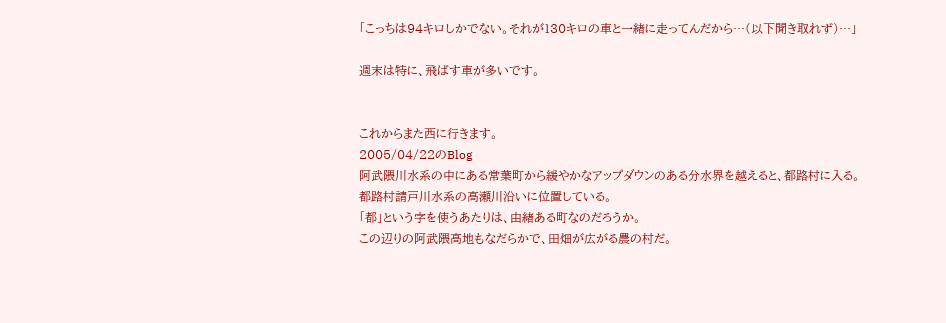「こっちは94キロしかでない。それが130キロの車と一緒に走ってんだから…(以下聞き取れず)…」

週末は特に、飛ばす車が多いです。


これからまた西に行きます。
2005/04/22のBlog
阿武隈川水系の中にある常葉町から緩やかなアップダウンのある分水界を越えると、都路村に入る。
都路村請戸川水系の高瀬川沿いに位置している。
「都」という字を使うあたりは、由緒ある町なのだろうか。
この辺りの阿武隈高地もなだらかで、田畑が広がる農の村だ。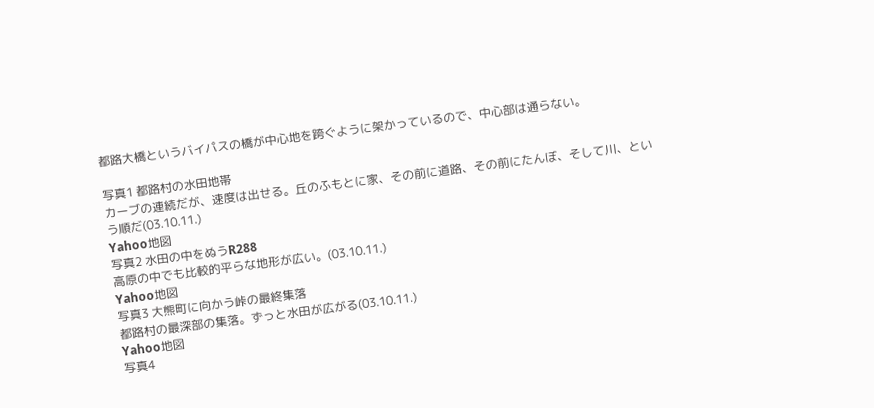都路大橋というバイパスの橋が中心地を跨ぐように架かっているので、中心部は通らない。

写真1 都路村の水田地帯
カーブの連続だが、速度は出せる。丘のふもとに家、その前に道路、その前にたんぼ、そして川、という順だ(03.10.11.)
Yahoo地図
写真2 水田の中をぬうR288
高原の中でも比較的平らな地形が広い。(03.10.11.)
Yahoo地図
写真3 大熊町に向かう峠の最終集落
都路村の最深部の集落。ずっと水田が広がる(03.10.11.)
Yahoo地図
写真4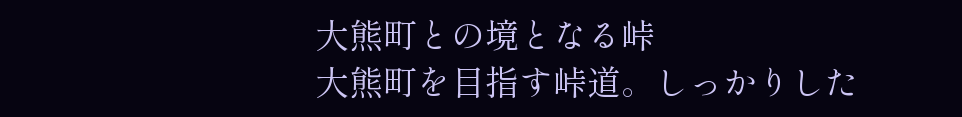大熊町との境となる峠
大熊町を目指す峠道。しっかりした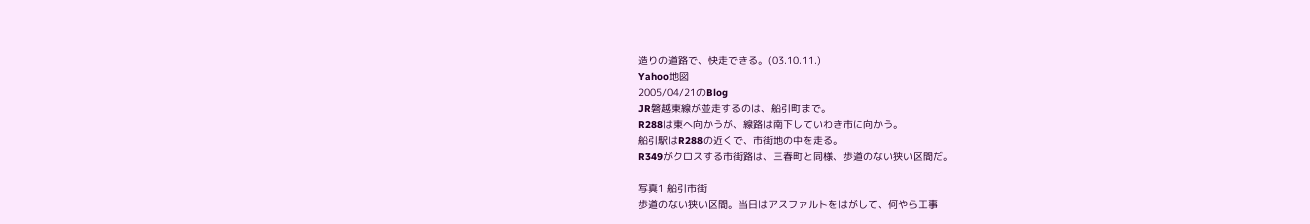造りの道路で、快走できる。(03.10.11.)
Yahoo地図
2005/04/21のBlog
JR磐越東線が並走するのは、船引町まで。
R288は東へ向かうが、線路は南下していわき市に向かう。
船引駅はR288の近くで、市街地の中を走る。
R349がクロスする市街路は、三春町と同様、歩道のない狭い区間だ。

写真1 船引市街
歩道のない狭い区間。当日はアスファルトをはがして、何やら工事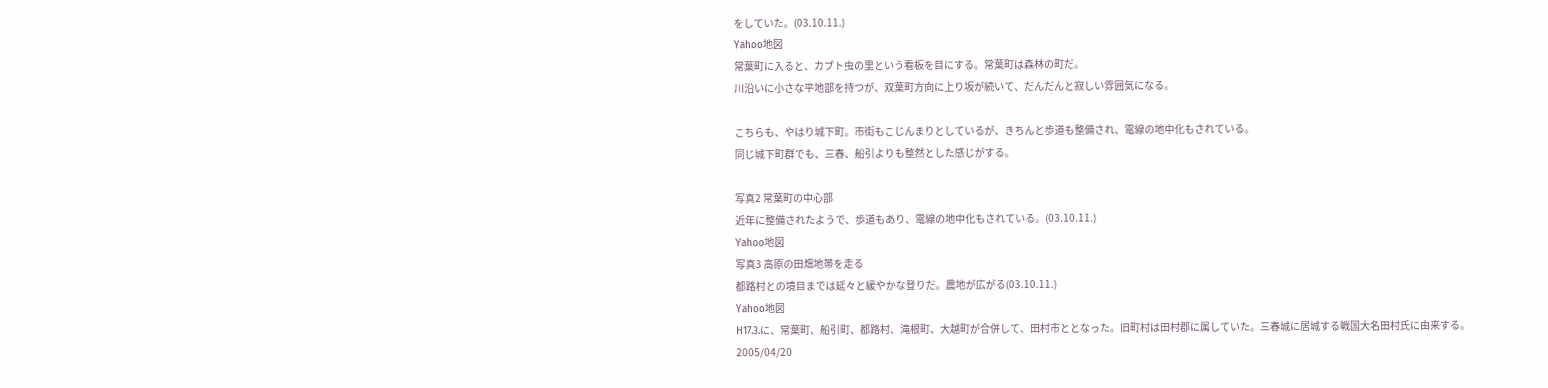をしていた。(03.10.11.)
Yahoo地図
常葉町に入ると、カブト虫の里という看板を目にする。常葉町は森林の町だ。
川沿いに小さな平地部を持つが、双葉町方向に上り坂が続いて、だんだんと寂しい雰囲気になる。

こちらも、やはり城下町。市街もこじんまりとしているが、きちんと歩道も整備され、電線の地中化もされている。
同じ城下町群でも、三春、船引よりも整然とした感じがする。

写真2 常葉町の中心部
近年に整備されたようで、歩道もあり、電線の地中化もされている。(03.10.11.)
Yahoo地図
写真3 高原の田畑地帯を走る
都路村との境目までは延々と緩やかな登りだ。農地が広がる(03.10.11.)
Yahoo地図
H17.3.に、常葉町、船引町、都路村、滝根町、大越町が合併して、田村市ととなった。旧町村は田村郡に属していた。三春城に居城する戦国大名田村氏に由来する。
2005/04/20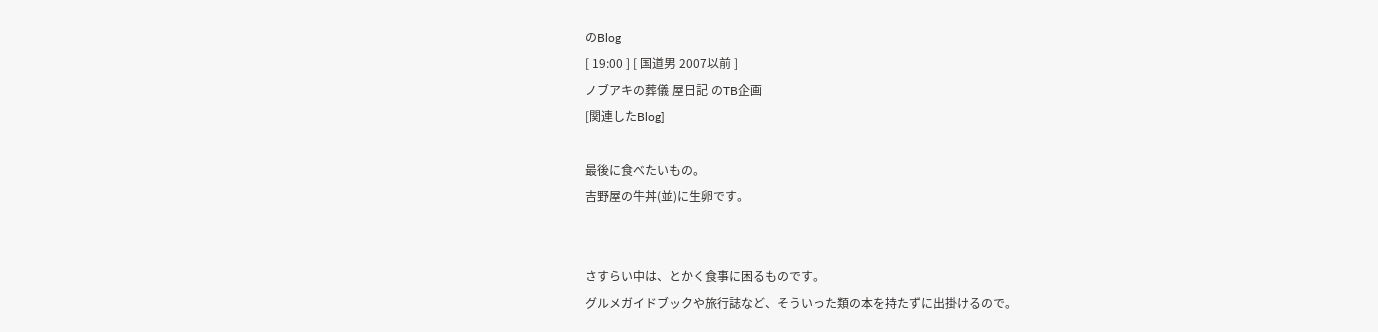のBlog
[ 19:00 ] [ 国道男 2007以前 ]
ノブアキの葬儀 屋日記 のTB企画
[関連したBlog]

最後に食べたいもの。
吉野屋の牛丼(並)に生卵です。


さすらい中は、とかく食事に困るものです。
グルメガイドブックや旅行誌など、そういった類の本を持たずに出掛けるので。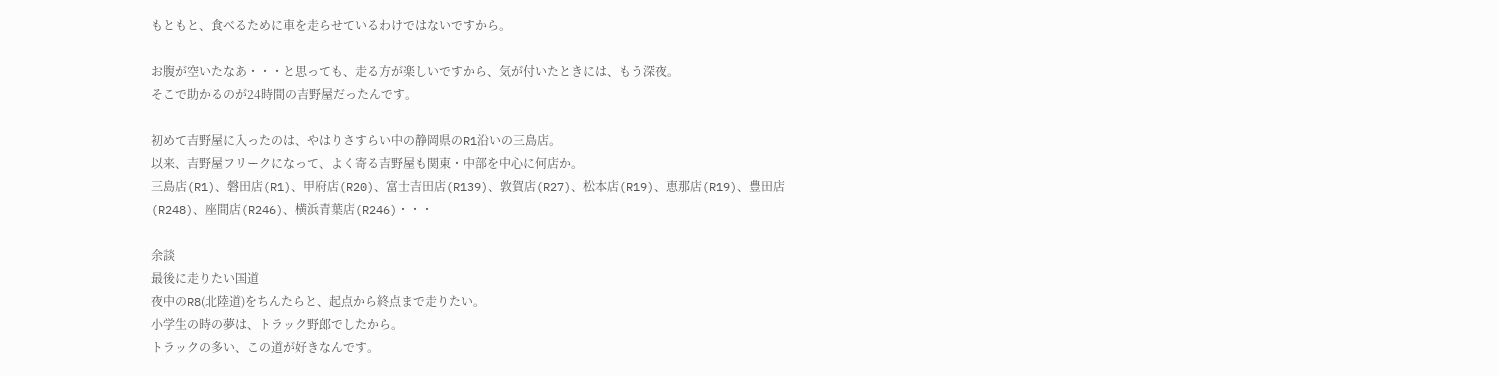もともと、食べるために車を走らせているわけではないですから。

お腹が空いたなあ・・・と思っても、走る方が楽しいですから、気が付いたときには、もう深夜。
そこで助かるのが24時間の吉野屋だったんです。

初めて吉野屋に入ったのは、やはりさすらい中の静岡県のR1沿いの三島店。
以来、吉野屋フリークになって、よく寄る吉野屋も関東・中部を中心に何店か。
三島店(R1)、磐田店(R1)、甲府店(R20)、富士吉田店(R139)、敦賀店(R27)、松本店(R19)、恵那店(R19)、豊田店(R248)、座間店(R246)、横浜青葉店(R246)・・・

余談
最後に走りたい国道
夜中のR8(北陸道)をちんたらと、起点から終点まで走りたい。
小学生の時の夢は、トラック野郎でしたから。
トラックの多い、この道が好きなんです。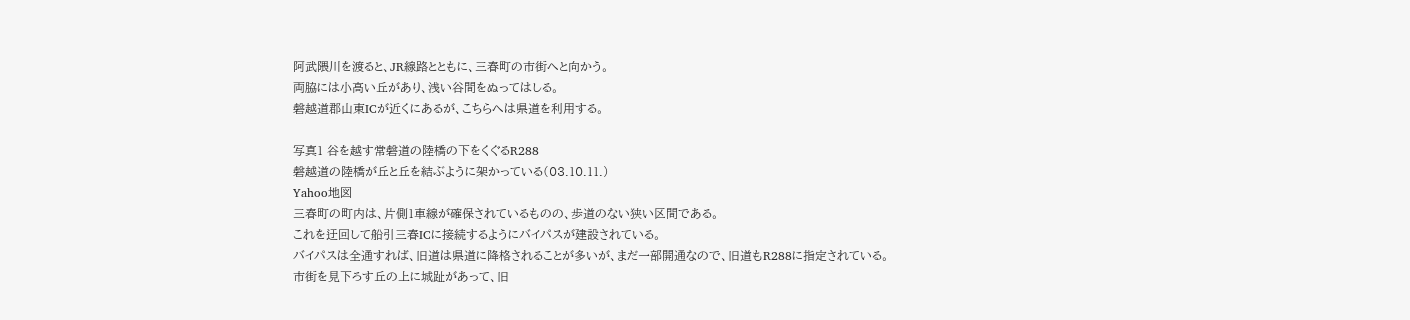阿武隈川を渡ると、JR線路とともに、三春町の市街へと向かう。
両脇には小高い丘があり、浅い谷間をぬってはしる。
磐越道郡山東ICが近くにあるが、こちらへは県道を利用する。

写真1 谷を越す常磐道の陸橋の下をくぐるR288
磐越道の陸橋が丘と丘を結ぶように架かっている(03.10.11.)
Yahoo地図
三春町の町内は、片側1車線が確保されているものの、歩道のない狭い区間である。
これを迂回して船引三春ICに接続するようにバイパスが建設されている。
バイパスは全通すれば、旧道は県道に降格されることが多いが、まだ一部開通なので、旧道もR288に指定されている。
市街を見下ろす丘の上に城趾があって、旧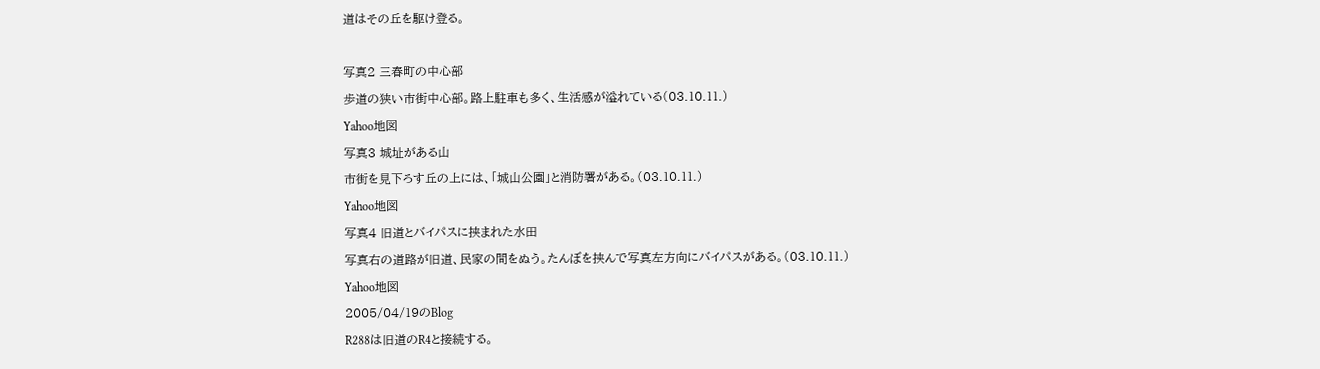道はその丘を駆け登る。

写真2 三春町の中心部
歩道の狭い市街中心部。路上駐車も多く、生活感が溢れている(03.10.11.)
Yahoo地図
写真3 城址がある山
市街を見下ろす丘の上には、「城山公園」と消防署がある。(03.10.11.)
Yahoo地図
写真4 旧道とバイパスに挟まれた水田
写真右の道路が旧道、民家の間をぬう。たんぼを挟んで写真左方向にバイパスがある。(03.10.11.)
Yahoo地図
2005/04/19のBlog
R288は旧道のR4と接続する。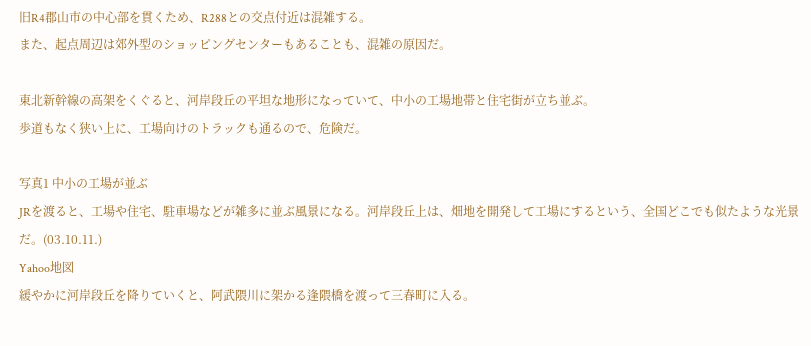旧R4郡山市の中心部を貫くため、R288との交点付近は混雑する。
また、起点周辺は郊外型のショッピングセンターもあることも、混雑の原因だ。

東北新幹線の高架をくぐると、河岸段丘の平坦な地形になっていて、中小の工場地帯と住宅街が立ち並ぶ。
歩道もなく狭い上に、工場向けのトラックも通るので、危険だ。

写真1 中小の工場が並ぶ
JRを渡ると、工場や住宅、駐車場などが雑多に並ぶ風景になる。河岸段丘上は、畑地を開発して工場にするという、全国どこでも似たような光景だ。(03.10.11.)
Yahoo地図
緩やかに河岸段丘を降りていくと、阿武隈川に架かる逢隈橋を渡って三春町に入る。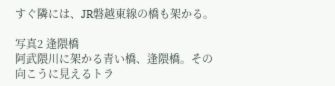すぐ隣には、JR磐越東線の橋も架かる。

写真2 逢隈橋
阿武隈川に架かる青い橋、逢隈橋。その向こうに見えるトラ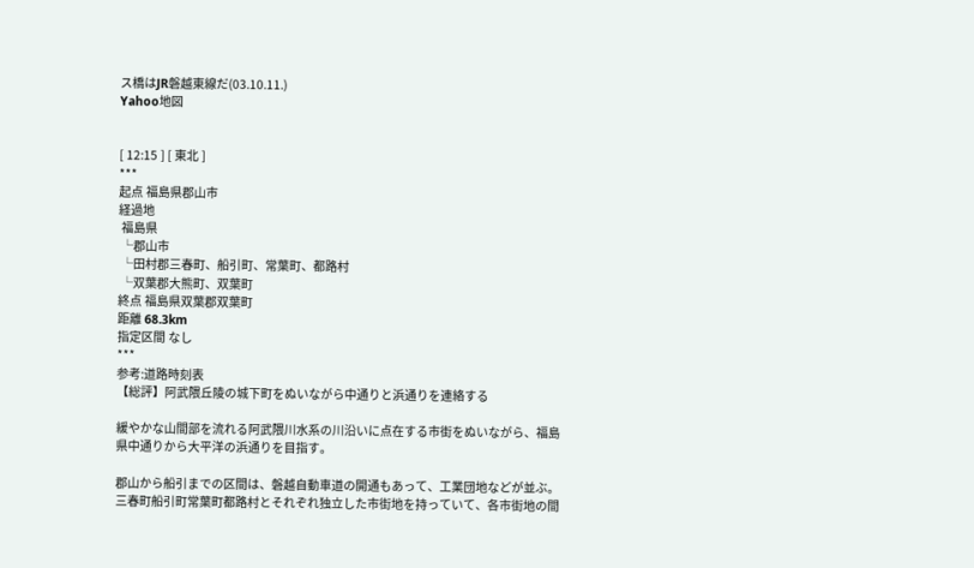ス橋はJR磐越東線だ(03.10.11.)
Yahoo地図


[ 12:15 ] [ 東北 ]
***
起点 福島県郡山市
経過地
 福島県
 └郡山市
 └田村郡三春町、船引町、常葉町、都路村
 └双葉郡大熊町、双葉町
終点 福島県双葉郡双葉町
距離 68.3km
指定区間 なし
***
参考:道路時刻表
【総評】阿武隈丘陵の城下町をぬいながら中通りと浜通りを連絡する

緩やかな山間部を流れる阿武隈川水系の川沿いに点在する市街をぬいながら、福島県中通りから大平洋の浜通りを目指す。

郡山から船引までの区間は、磐越自動車道の開通もあって、工業団地などが並ぶ。
三春町船引町常葉町都路村とそれぞれ独立した市街地を持っていて、各市街地の間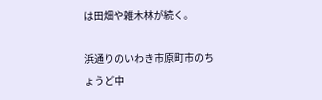は田畑や雑木林が続く。

浜通りのいわき市原町市のちょうど中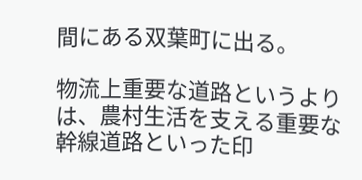間にある双葉町に出る。

物流上重要な道路というよりは、農村生活を支える重要な幹線道路といった印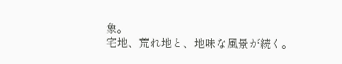象。
宅地、荒れ地と、地味な風景が続く。